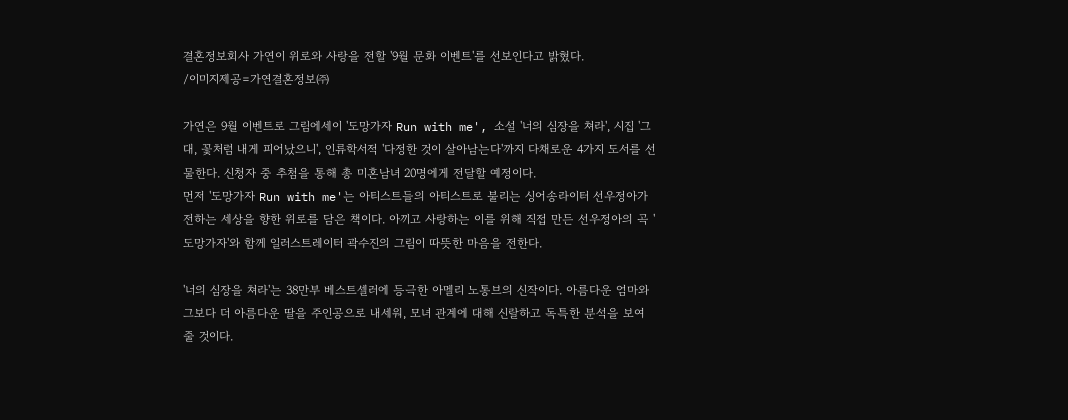결혼정보회사 가연이 위로와 사랑을 전할 '9월 문화 이벤트'를 선보인다고 밝혔다.
/이미지제공=가연결혼정보㈜

가연은 9월 이벤트로 그림에세이 '도망가자 Run with me', 소설 '너의 심장을 쳐라', 시집 '그대, 꽃처럼 내게 피어났으니', 인류학서적 '다정한 것이 살아남는다'까지 다채로운 4가지 도서를 선물한다. 신청자 중 추첨을 통해 총 미혼남녀 20명에게 전달할 예정이다.
먼저 '도망가자 Run with me'는 아티스트들의 아티스트로 불리는 싱어송라이터 선우정아가 전하는 세상을 향한 위로를 담은 책이다. 아끼고 사랑하는 이를 위해 직접 만든 선우정아의 곡 '도망가자'와 함께 일러스트레이터 곽수진의 그림이 따뜻한 마음을 전한다.

'너의 심장을 쳐라'는 38만부 베스트셀러에 등극한 아멜리 노통브의 신작이다. 아름다운 엄마와 그보다 더 아름다운 딸을 주인공으로 내세워, 모녀 관계에 대해 신랄하고 독특한 분석을 보여 줄 것이다.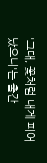'그대, 꽃처럼 내게 피어났으니'는 출간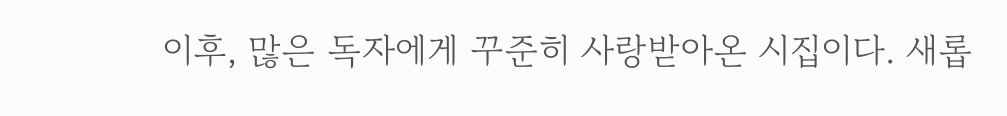이후, 많은 독자에게 꾸준히 사랑받아온 시집이다. 새롭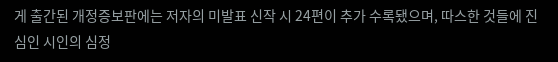게 출간된 개정증보판에는 저자의 미발표 신작 시 24편이 추가 수록됐으며, 따스한 것들에 진심인 시인의 심정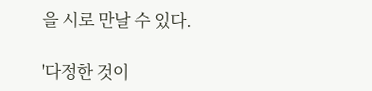을 시로 만날 수 있다.

'다정한 것이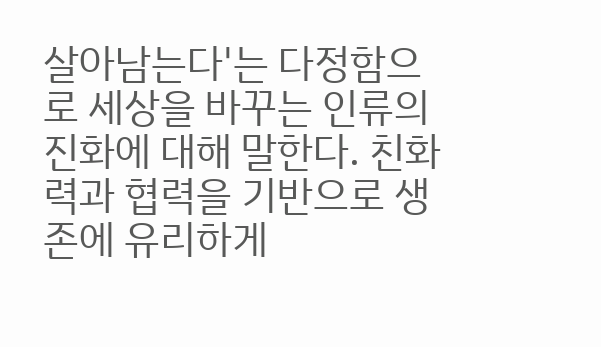살아남는다'는 다정함으로 세상을 바꾸는 인류의 진화에 대해 말한다. 친화력과 협력을 기반으로 생존에 유리하게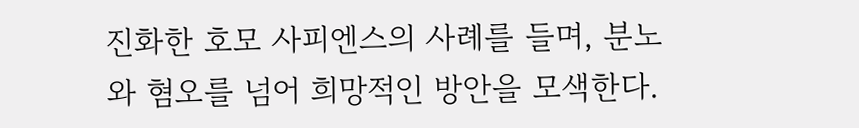진화한 호모 사피엔스의 사례를 들며, 분노와 혐오를 넘어 희망적인 방안을 모색한다.